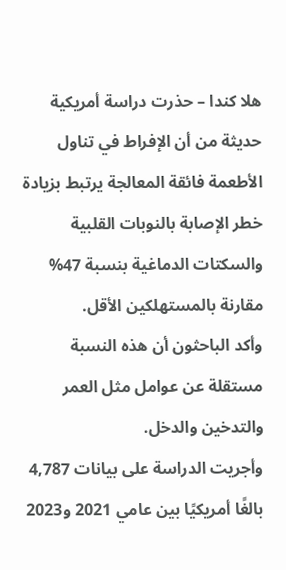هلا كندا – حذرت دراسة أمريكية حديثة من أن الإفراط في تناول الأطعمة فائقة المعالجة يرتبط بزيادة خطر الإصابة بالنوبات القلبية والسكتات الدماغية بنسبة 47% مقارنة بالمستهلكين الأقل.
وأكد الباحثون أن هذه النسبة مستقلة عن عوامل مثل العمر والتدخين والدخل.
وأجريت الدراسة على بيانات 4,787 بالغًا أمريكيًا بين عامي 2021 و2023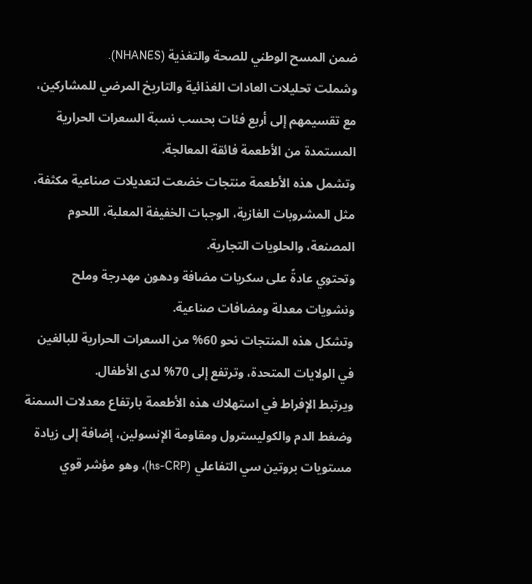ضمن المسح الوطني للصحة والتغذية (NHANES).
وشملت تحليلات العادات الغذائية والتاريخ المرضي للمشاركين، مع تقسيمهم إلى أربع فئات بحسب نسبة السعرات الحرارية المستمدة من الأطعمة فائقة المعالجة.
وتشمل هذه الأطعمة منتجات خضعت لتعديلات صناعية مكثفة، مثل المشروبات الغازية، الوجبات الخفيفة المعلبة، اللحوم المصنعة، والحلويات التجارية.
وتحتوي عادةً على سكريات مضافة ودهون مهدرجة وملح ونشويات معدلة ومضافات صناعية.
وتشكل هذه المنتجات نحو 60% من السعرات الحرارية للبالغين في الولايات المتحدة، وترتفع إلى 70% لدى الأطفال.
ويرتبط الإفراط في استهلاك هذه الأطعمة بارتفاع معدلات السمنة وضغط الدم والكوليسترول ومقاومة الإنسولين، إضافة إلى زيادة مستويات بروتين سي التفاعلي (hs-CRP)، وهو مؤشر قوي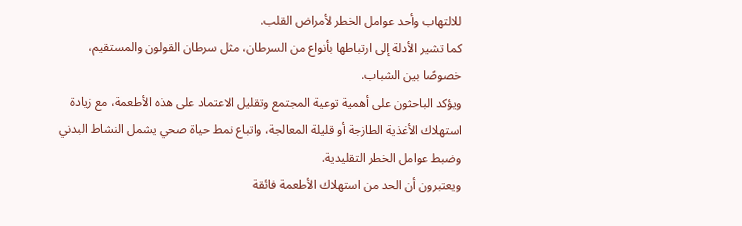للالتهاب وأحد عوامل الخطر لأمراض القلب.
كما تشير الأدلة إلى ارتباطها بأنواع من السرطان، مثل سرطان القولون والمستقيم، خصوصًا بين الشباب.
ويؤكد الباحثون على أهمية توعية المجتمع وتقليل الاعتماد على هذه الأطعمة، مع زيادة استهلاك الأغذية الطازجة أو قليلة المعالجة، واتباع نمط حياة صحي يشمل النشاط البدني وضبط عوامل الخطر التقليدية.
ويعتبرون أن الحد من استهلاك الأطعمة فائقة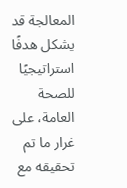المعالجة قد يشكل هدفًا استراتيجيًا للصحة العامة، على غرار ما تم تحقيقه مع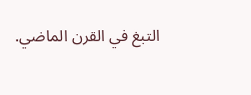التبغ في القرن الماضي.